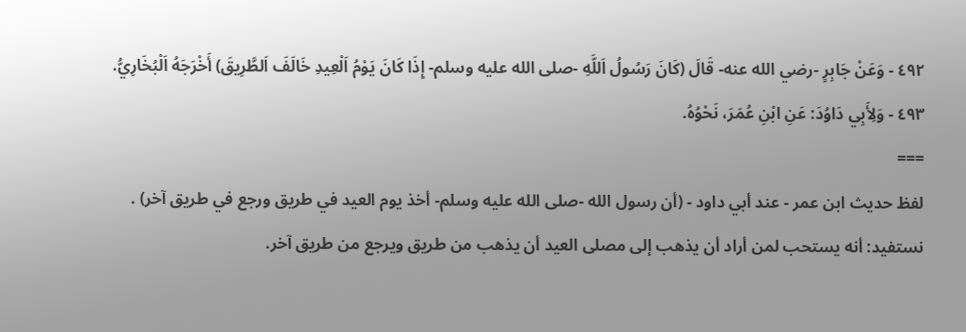٤٩٢ - وَعَنْ جَابِرٍ -رضي الله عنه- قَالَ (كَانَ رَسُولُ اَللَّهِ -صلى الله عليه وسلم- إِذَا كَانَ يَوْمُ اَلْعِيدِ خَالَفَ اَلطَّرِيقَ) أَخْرَجَهُ اَلْبُخَارِيُّ.
٤٩٣ - وَلِأَبِي دَاوُدَ: عَنِ ابْنِ عُمَرَ، نَحْوُهُ.
===
لفظ حديث ابن عمر - عند أبي داود - (أن رسول الله -صلى الله عليه وسلم- أخذ يوم العيد في طريق ورجع في طريق آخر) .
نستفيد: أنه يستحب لمن أراد أن يذهب إلى مصلى العيد أن يذهب من طريق ويرجع من طريق آخر.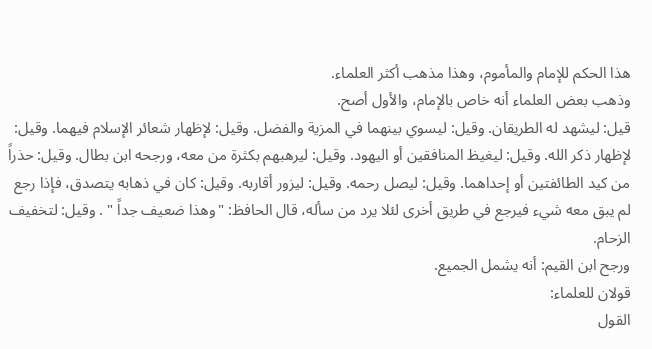هذا الحكم للإمام والمأموم، وهذا مذهب أكثر العلماء.
وذهب بعض العلماء أنه خاص بالإمام، والأول أصح.
قيل: ليشهد له الطريقان. وقيل: ليسوي بينهما في المزية والفضل. وقيل: لإظهار شعائر الإسلام فيهما. وقيل: لإظهار ذكر الله. وقيل: ليغيظ المنافقين أو اليهود. وقيل: ليرهبهم بكثرة من معه، ورجحه ابن بطال. وقيل: حذراً من كيد الطائفتين أو إحداهما. وقيل: ليصل رحمه. وقيل: ليزور أقاربه. وقيل: كان في ذهابه يتصدق، فإذا رجع لم يبق معه شيء فيرجع في طريق أخرى لئلا يرد من سأله، قال الحافظ: "وهذا ضعيف جداً " . وقيل: لتخفيف الزحام.
ورجح ابن القيم: أنه يشمل الجميع.
قولان للعلماء:
القول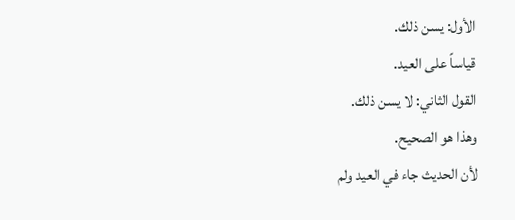الأول: يسن ذلك.
قياساً على العيد.
القول الثاني: لا يسن ذلك.
وهذا هو الصحيح.
لأن الحديث جاء في العيد ولم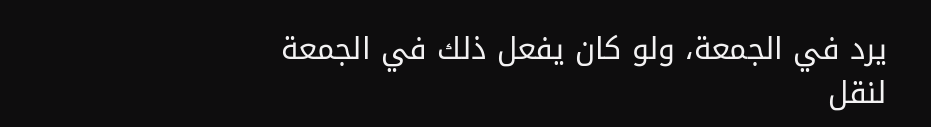يرد في الجمعة، ولو كان يفعل ذلك في الجمعة لنقل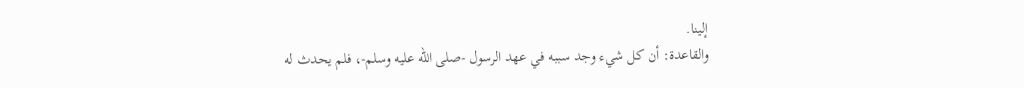إلينا.
والقاعدة: أن كل شيء وجد سببه في عهد الرسول -صلى الله عليه وسلم-، فلم يحدث له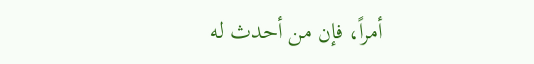أمراً، فإن من أحدث له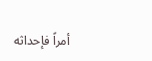أمراً فإحداثه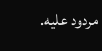مردود عليه.